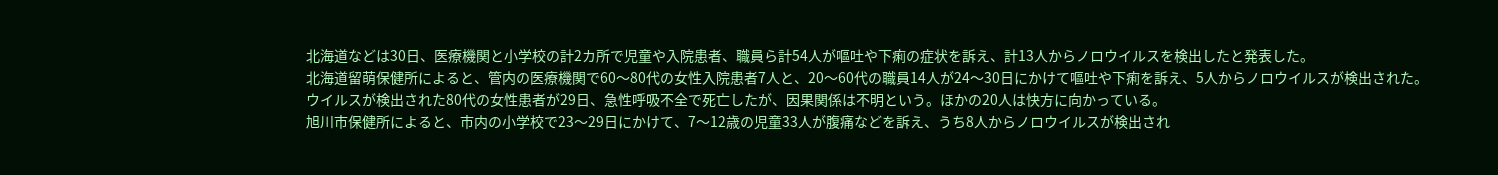北海道などは30日、医療機関と小学校の計2カ所で児童や入院患者、職員ら計54人が嘔吐や下痢の症状を訴え、計13人からノロウイルスを検出したと発表した。
北海道留萌保健所によると、管内の医療機関で60〜80代の女性入院患者7人と、20〜60代の職員14人が24〜30日にかけて嘔吐や下痢を訴え、5人からノロウイルスが検出された。
ウイルスが検出された80代の女性患者が29日、急性呼吸不全で死亡したが、因果関係は不明という。ほかの20人は快方に向かっている。
旭川市保健所によると、市内の小学校で23〜29日にかけて、7〜12歳の児童33人が腹痛などを訴え、うち8人からノロウイルスが検出され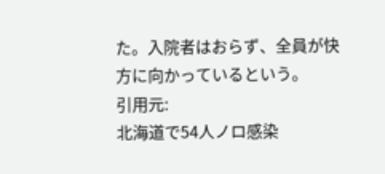た。入院者はおらず、全員が快方に向かっているという。
引用元:
北海道で54人ノロ感染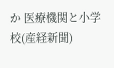か 医療機関と小学校(産経新聞)